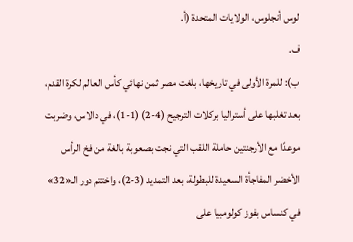لوس أنجلوس، الولايات المتحدة (أ.
ف.
ب): للمرة الأولى في تاريخها، بلغت مصر ثمن نهائي كأس العالم لكرة القدم، بعد تغلبها على أستراليا بركلات الترجيح (4-2) (1-1)، في دالاس، وضربت موعدًا مع الأرجنتين حاملة اللقب التي نجت بصعوبة بالغة من فخ الرأس الأخضر المفاجأة السعيدة للبطولة، بعد التمديد (3-2)، واختتم دور الـ«32» في كنساس بفوز كولومبيا على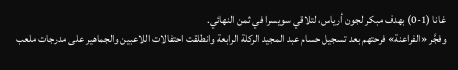غانا (1-0) بهدف مبكر لجون أرياس، لتلاقي سويسرا في ثمن النهائي.
وفجَّر «الفراعنة» فرحتهم بعد تسجيل حسام عبد المجيد الركلة الرابعة وانطلقت احتفالات اللاعبين والجماهير على مدرجات ملعب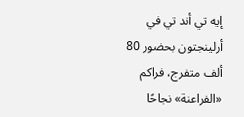إيه تي أند تي في أرلينجتون بحضور 80 ألف متفرج، فراكم «الفراعنة» نجاحًا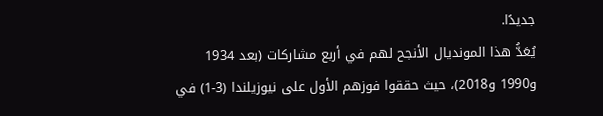جديدًا.
يُعَدُّ هذا المونديال الأنجح لهم في أربع مشاركات (بعد 1934 و1990 و2018)، حيث حققوا فوزهم الأول على نيوزيلندا (3-1) في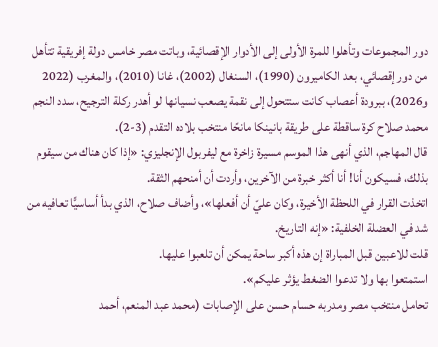دور المجموعات وتأهلوا للمرة الأولى إلى الأدوار الإقصائية، وباتت مصر خامس دولة إفريقية تتأهل من دور إقصائي، بعد الكاميرون (1990)، السنغال (2002)، غانا (2010)، والمغرب (2022 و2026)، ببرودة أعصاب كانت ستتحول إلى نقمة يصعب نسيانها لو أهدر ركلة الترجيح، سدد النجم محمد صلاح كرة ساقطة على طريقة بانينكا مانحًا منتخب بلاده التقدم (3-2).
قال المهاجم، الذي أنهى هذا الموسم مسيرة زاخرة مع ليفربول الإنجليزي: «إذا كان هناك من سيقوم بذلك، فسيكون أنا! أنا أكثر خبرة من الآخرين، وأردت أن أمنحهم الثقة.
اتخذت القرار في اللحظة الأخيرة، وكان عليّ أن أفعلها»، وأضاف صلاح، الذي بدأ أساسيًّا تعافيه من شد في العضلة الخلفية: «إنه التاريخ.
قلت للاعبين قبل المباراة إن هذه أكبر ساحة يمكن أن تلعبوا عليها.
استمتعوا بها ولا تدعوا الضغط يؤثر عليكم».
تحامل منتخب مصر ومدربه حسام حسن على الإصابات (محمد عبد المنعم، أحمد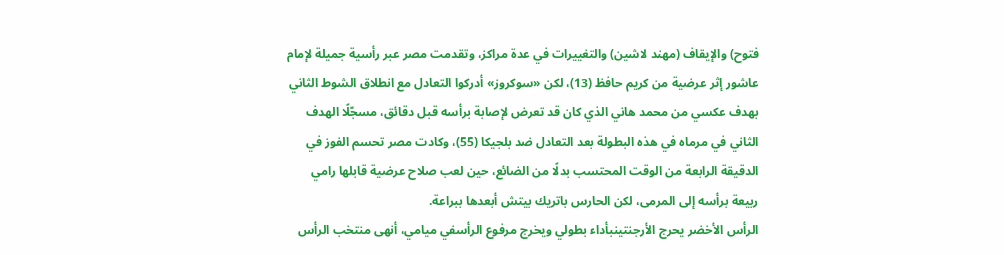فتوح) والإيقاف (مهند لاشين) والتغييرات في عدة مراكز، وتقدمت مصر عبر رأسية جميلة لإمام عاشور إثر عرضية من كريم حافظ (13)، لكن «سوكروز» أدركوا التعادل مع انطلاق الشوط الثاني بهدف عكسي من محمد هاني الذي كان قد تعرض لإصابة برأسه قبل دقائق، مسجّلًا الهدف الثاني في مرماه في هذه البطولة بعد التعادل ضد بلجيكا (55)، وكادت مصر تحسم الفوز في الدقيقة الرابعة من الوقت المحتسب بدلًا من الضائع، حين لعب صلاح عرضية قابلها رامي ربيعة برأسه إلى المرمى، لكن الحارس باتريك بيتش أبعدها ببراعة.
الرأس الأخضر يحرج الأرجنتينبأداء بطولي ويخرج مرفوع الرأسفي ميامي، أنهى منتخب الرأس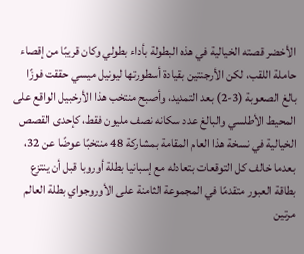الأخضر قصته الخيالية في هذه البطولة بأداء بطولي وكان قريبًا من إقصاء حاملة اللقب، لكن الأرجنتين بقيادة أسطورتها ليونيل ميسي حققت فوزًا بالغ الصعوبة (3-2) بعد التمديد، وأصبح منتخب هذا الأرخبيل الواقع على المحيط الأطلسي والبالغ عدد سكانه نصف مليون فقط، كإحدى القصص الخيالية في نسخة هذا العام المقامة بمشاركة 48 منتخبًا عوضًا عن 32، بعدما خالف كل التوقعات بتعادله مع إسبانيا بطلة أوروبا قبل أن ينتزع بطاقة العبور متقدمًا في المجموعة الثامنة على الأوروجواي بطلة العالم مرتين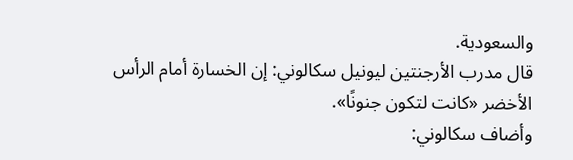والسعودية.
قال مدرب الأرجنتين ليونيل سكالوني: إن الخسارة أمام الرأس الأخضر «كانت لتكون جنونًا».
وأضاف سكالوني: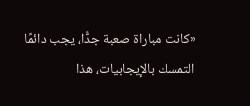«كانت مباراة صعبة جدًّا، يجب دائمًا التمسك بالإيجابيات، هذا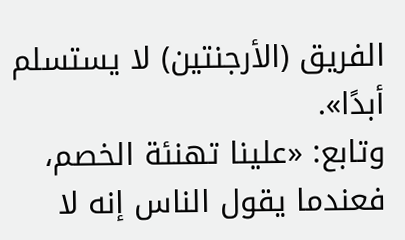الفريق (الأرجنتين) لا يستسلم أبدًا».
وتابع: «علينا تهنئة الخصم، فعندما يقول الناس إنه لا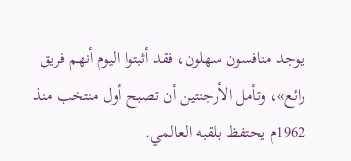يوجد منافسون سهلون، فقد أثبتوا اليوم أنهم فريق رائع»، وتأمل الأرجنتين أن تصبح أول منتخب منذ 1962م يحتفظ بلقبه العالمي.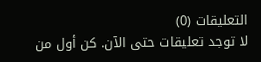التعليقات (0)
لا توجد تعليقات حتى الآن. كن أول من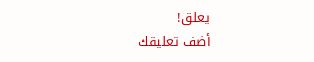يعلق!
أضف تعليقك